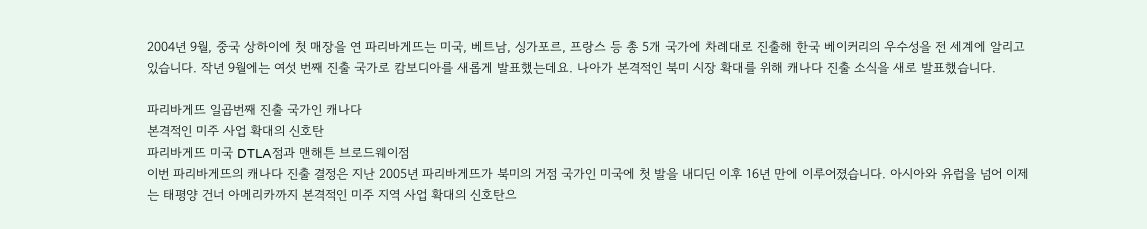2004년 9월, 중국 상하이에 첫 매장을 연 파리바게뜨는 미국, 베트남, 싱가포르, 프랑스 등 총 5개 국가에 차례대로 진출해 한국 베이커리의 우수성을 전 세계에 알리고 있습니다. 작년 9월에는 여섯 번째 진출 국가로 캄보디아를 새롭게 발표했는데요. 나아가 본격적인 북미 시장 확대를 위해 캐나다 진출 소식을 새로 발표했습니다.

파리바게뜨 일곱번째 진출 국가인 캐나다
본격적인 미주 사업 확대의 신호탄
파리바게뜨 미국 DTLA점과 맨해튼 브로드웨이점
이번 파리바게뜨의 캐나다 진출 결정은 지난 2005년 파리바게뜨가 북미의 거점 국가인 미국에 첫 발을 내디딘 이후 16년 만에 이루어졌습니다. 아시아와 유럽을 넘어 이제는 태평양 건너 아메리카까지 본격적인 미주 지역 사업 확대의 신호탄으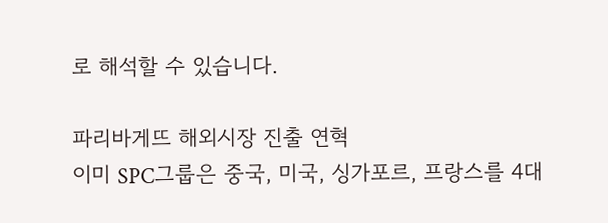로 해석할 수 있습니다.

파리바게뜨 해외시장 진출 연혁
이미 SPC그룹은 중국, 미국, 싱가포르, 프랑스를 4대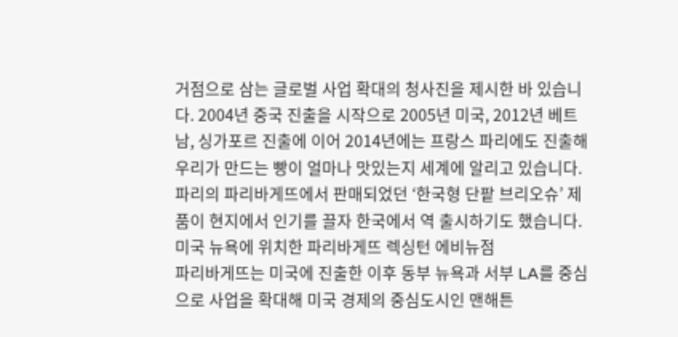거점으로 삼는 글로벌 사업 확대의 청사진을 제시한 바 있습니다. 2004년 중국 진출을 시작으로 2005년 미국, 2012년 베트남, 싱가포르 진출에 이어 2014년에는 프랑스 파리에도 진출해 우리가 만드는 빵이 얼마나 맛있는지 세계에 알리고 있습니다. 파리의 파리바게뜨에서 판매되었던 ‘한국형 단팥 브리오슈’ 제품이 현지에서 인기를 끌자 한국에서 역 출시하기도 했습니다.
미국 뉴욕에 위치한 파리바게뜨 렉싱턴 에비뉴점
파리바게뜨는 미국에 진출한 이후 동부 뉴욕과 서부 LA를 중심으로 사업을 확대해 미국 경제의 중심도시인 맨해튼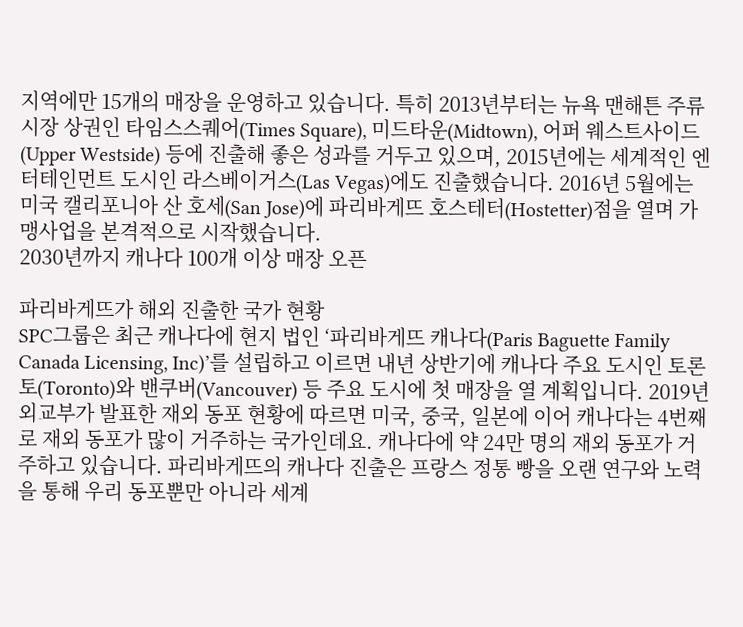지역에만 15개의 매장을 운영하고 있습니다. 특히 2013년부터는 뉴욕 맨해튼 주류 시장 상권인 타임스스퀘어(Times Square), 미드타운(Midtown), 어퍼 웨스트사이드(Upper Westside) 등에 진출해 좋은 성과를 거두고 있으며, 2015년에는 세계적인 엔터테인먼트 도시인 라스베이거스(Las Vegas)에도 진출했습니다. 2016년 5월에는 미국 캘리포니아 산 호세(San Jose)에 파리바게뜨 호스테터(Hostetter)점을 열며 가맹사업을 본격적으로 시작했습니다.
2030년까지 캐나다 100개 이상 매장 오픈

파리바게뜨가 해외 진출한 국가 현황
SPC그룹은 최근 캐나다에 현지 법인 ‘파리바게뜨 캐나다(Paris Baguette Family Canada Licensing, Inc)’를 설립하고 이르면 내년 상반기에 캐나다 주요 도시인 토론토(Toronto)와 밴쿠버(Vancouver) 등 주요 도시에 첫 매장을 열 계획입니다. 2019년 외교부가 발표한 재외 동포 현황에 따르면 미국, 중국, 일본에 이어 캐나다는 4번째로 재외 동포가 많이 거주하는 국가인데요. 캐나다에 약 24만 명의 재외 동포가 거주하고 있습니다. 파리바게뜨의 캐나다 진출은 프랑스 정통 빵을 오랜 연구와 노력을 통해 우리 동포뿐만 아니라 세계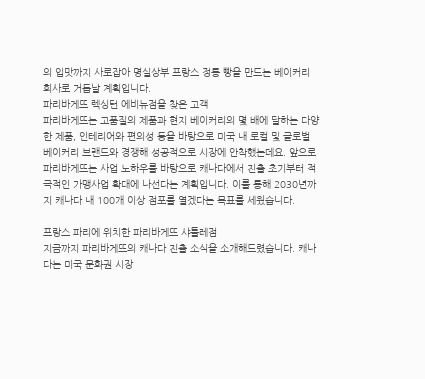의 입맛까지 사로잡아 명실상부 프랑스 정통 빵을 만드는 베이커리 회사로 거듭날 계획입니다.
파리바게뜨 렉싱턴 에비뉴점을 찾은 고객
파리바게뜨는 고품질의 제품과 현지 베이커리의 몇 배에 달하는 다양한 제품, 인테리어와 편의성 등을 바탕으로 미국 내 로컬 및 글로벌 베이커리 브랜드와 경쟁해 성공적으로 시장에 안착했는데요. 앞으로 파리바게뜨는 사업 노하우를 바탕으로 캐나다에서 진출 초기부터 적극적인 가맹사업 확대에 나선다는 계획입니다. 이를 통해 2030년까지 캐나다 내 100개 이상 점포를 열겠다는 목표를 세웠습니다.

프랑스 파리에 위치한 파리바게뜨 샤틀레점
지금까지 파리바게뜨의 캐나다 진출 소식을 소개해드렸습니다. 캐나다는 미국 문화권 시장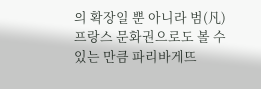의 확장일 뿐 아니라 범(凡) 프랑스 문화권으로도 볼 수 있는 만큼 파리바게뜨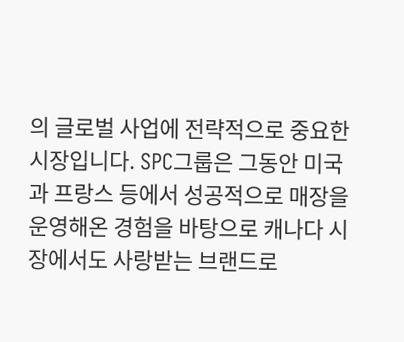의 글로벌 사업에 전략적으로 중요한 시장입니다. SPC그룹은 그동안 미국과 프랑스 등에서 성공적으로 매장을 운영해온 경험을 바탕으로 캐나다 시장에서도 사랑받는 브랜드로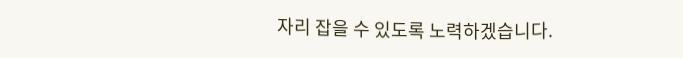자리 잡을 수 있도록 노력하겠습니다.